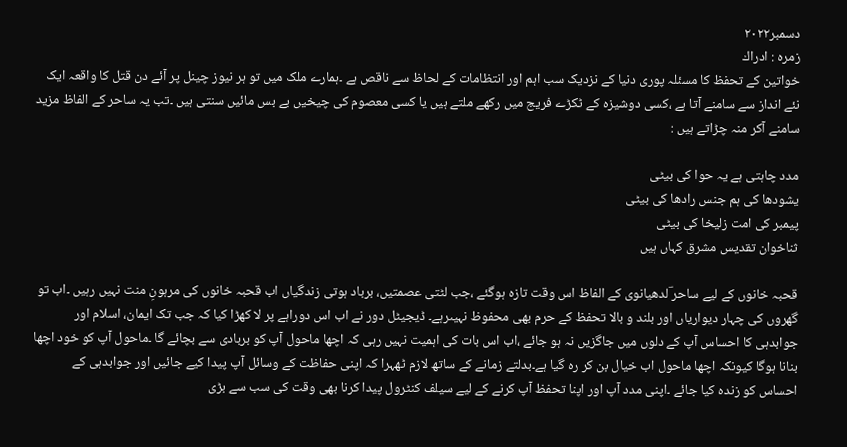دسمبر٢٠٢٢
زمرہ : ادراك
خواتین کے تحفظ کا مسئلہ پوری دنیا کے نزدیک سب اہم اور انتظامات کے لحاظ سے ناقص ہے ۔ہمارے ملک میں تو ہر نیوز چینل پر آئے دن قتل کا واقعہ ایک نئے انداز سے سامنے آتا ہے ،کسی دوشیزہ کے ٹکڑے فریج میں رکھے ملتے ہیں یا کسی معصوم کی چیخیں بے بس مائیں سنتی ہیں ۔تب یہ ساحر کے الفاظ مزید سامنے آکر منہ چڑاتے ہیں :

مدد چاہتی ہے یہ حوا کی بیٹی
یشودھا کی ہم جنس رادھا کی بیٹی
پیمبر کی امت زلیخا کی بیٹی
ثناخوان تقدیس مشرق کہاں ہیں

قحبہ خانوں کے لیے ساحر ؔلدھیانوی کے الفاظ اس وقت تازہ ہوگئے ،جب لٹتی عصمتیں، برباد ہوتی زندگیاں اب قحبہ خانوں کی مرہونِ منت نہیں رہیں ۔اب تو گھروں کی چہار دیواریاں اور بلند و بالا تحفظ کے حرم بھی محفوظ نہیںرہے۔ ڈیجیٹل دور نے اب اس دوراہے پر لا کھڑا کیا کہ جب تک ایمان، اسلام اور جوابدہی کا احساس آپ کے دلوں میں جاگزیں نہ ہو جائے ،اب اس بات کی اہمیت نہیں رہی کہ اچھا ماحول آپ کو بربادی سے بچائے گا ۔ماحول آپ کو خود اچھا بنانا ہوگا کیونکہ اچھا ماحول اب خیال بن کر رہ گیا ہے۔بدلتے زمانے کے ساتھ لازم ٹھہرا کہ اپنی حفاظت کے وسائل آپ پیدا کیے جائیں اور جوابدہی کے احساس کو زندہ کیا جائے ۔اپنی مدد آپ اور اپنا تحفظ آپ کرنے کے لیے سیلف کنٹرول پیدا کرنا بھی وقت کی سب سے بڑی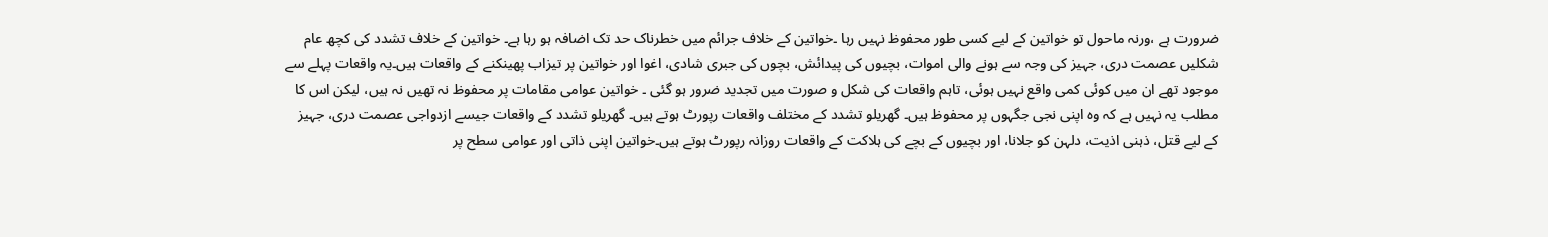ضرورت ہے ،ورنہ ماحول تو خواتین کے لیے کسی طور محفوظ نہیں رہا ۔خواتین کے خلاف جرائم میں خطرناک حد تک اضافہ ہو رہا ہے۔ خواتین کے خلاف تشدد کی کچھ عام شکلیں عصمت دری، جہیز کی وجہ سے ہونے والی اموات، بچیوں کی پیدائش، بچوں کی جبری شادی، اغوا اور خواتین پر تیزاب پھینکنے کے واقعات ہیں۔یہ واقعات پہلے سے موجود تھے ان میں کوئی کمی واقع نہیں ہوئی، تاہم واقعات کی شکل و صورت میں تجدید ضرور ہو گئی ۔ خواتین عوامی مقامات پر محفوظ نہ تھیں نہ ہیں، لیکن اس کا مطلب یہ نہیں ہے کہ وہ اپنی نجی جگہوں پر محفوظ ہیں۔ گھریلو تشدد کے مختلف واقعات رپورٹ ہوتے ہیں۔ گھریلو تشدد کے واقعات جیسے ازدواجی عصمت دری، جہیز کے لیے قتل، ذہنی اذیت، دلہن کو جلانا، اور بچیوں کے بچے کی ہلاکت کے واقعات روزانہ رپورٹ ہوتے ہیں۔خواتین اپنی ذاتی اور عوامی سطح پر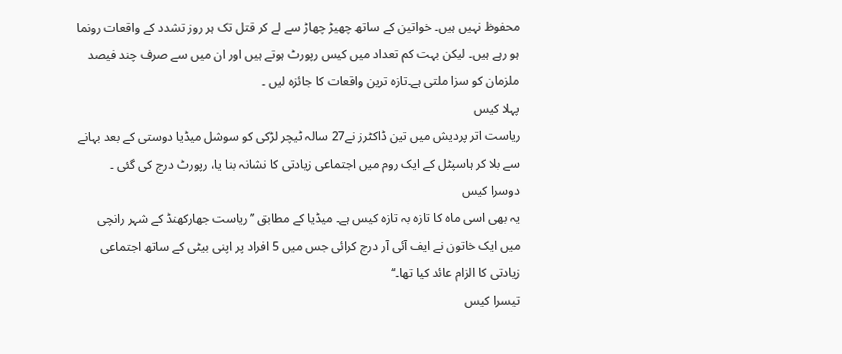محفوظ نہیں ہیں۔ خواتین کے ساتھ چھیڑ چھاڑ سے لے کر قتل تک ہر روز تشدد کے واقعات رونما ہو رہے ہیں۔ لیکن بہت کم تعداد میں کیس رپورٹ ہوتے ہیں اور ان میں سے صرف چند فیصد ملزمان کو سزا ملتی ہے۔تازہ ترین واقعات کا جائزہ لیں ۔
پہلا کیس
ریاست اتر پردیش میں تین ڈاکٹرز نے27 سالہ ٹیچر لڑکی کو سوشل میڈیا دوستی کے بعد بہانے سے بلا کر ہاسپٹل کے ایک روم میں اجتماعی زیادتی کا نشانہ بنا یا، رپورٹ درج کی گئی ۔
دوسرا کیس
یہ بھی اسی ماہ کا تازہ بہ تازہ کیس ہے۔ میڈیا کے مطابق ’’ریاست جھارکھنڈ کے شہر رانچی میں ایک خاتون نے ایف آئی آر درج کرائی جس میں 5 افراد پر اپنی بیٹی کے ساتھ اجتماعی زیادتی کا الزام عائد کیا تھا۔‘‘
تیسرا کیس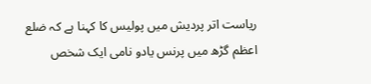ریاست اتر پردیش میں پولیس کا کہنا ہے کہ ضلع اعظم گڑھ میں پرنس یادو نامی ایک شخص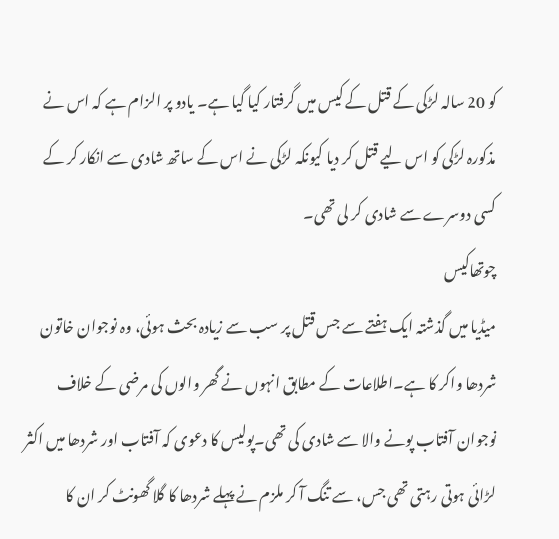کو 20 سالہ لڑکی کے قتل کے کیس میں گرفتار کیا گیا ہے۔ یادو پر الزام ہے کہ اس نے مذکورہ لڑکی کو اس لیے قتل کر دیا کیونکہ لڑکی نے اس کے ساتھ شادی سے انکار کر کے کسی دوسرے سے شادی کر لی تھی۔
چوتھاکیس
میڈیا میں گذشتہ ایک ہفتے سے جس قتل پر سب سے زیادہ بحث ہوئی، وہ نوجوان خاتون شردھا واکر کا ہے۔اطلاعات کے مطابق انہوں نے گھر والوں کی مرضی کے خلاف نوجوان آفتاب پونے والا سے شادی کی تھی۔پولیس کا دعوی کہ آفتاب اور شردھا میں اکثر لڑائی ہوتی رہتی تھی جس، سے تنگ آ کر ملزم نے پہلے شردھا کا گلا گھونٹ کر ان کا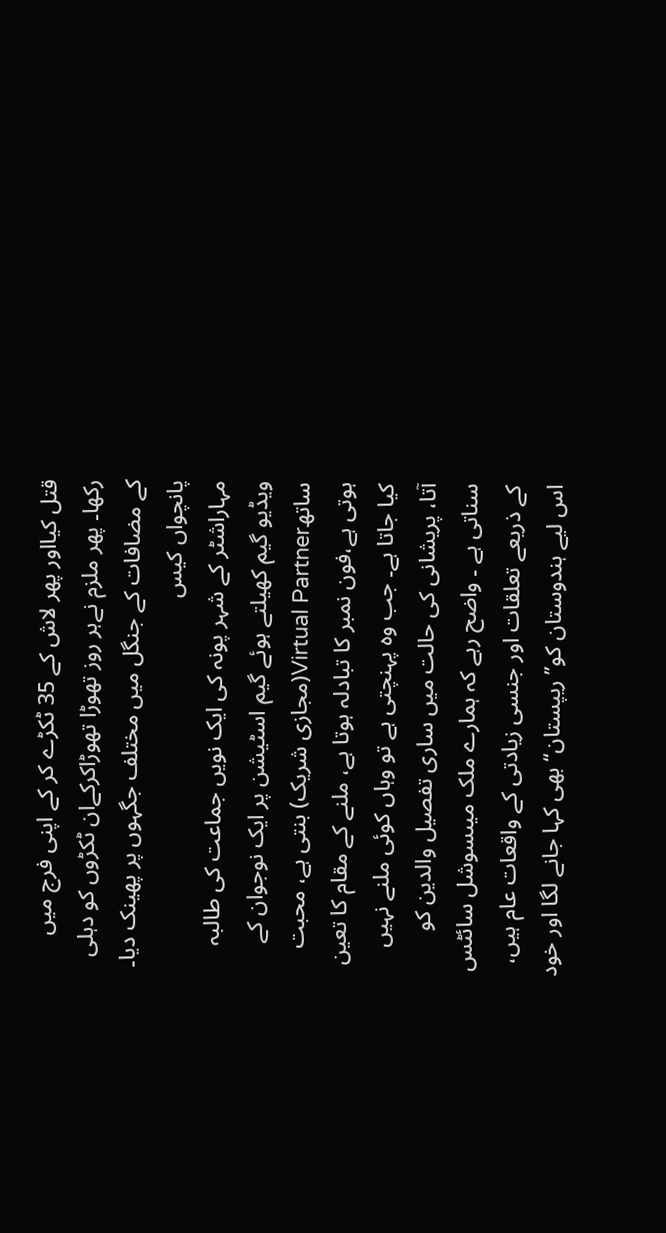قتل کیااور پھر لاش کے 35 ٹکڑے کر کے اپنی فرج میں رکھا۔ پھر ملزم نےہر روز تھوڑا تھوڑاکرکےان ٹکڑوں کو دہلی کے مضافات کے جنگل میں مختلف جگہوں پر پھینک دیا۔
پانچواں کیس
مہاراشٹر کے شہر پونہ کی ایک نویں جماعت کی طالبہ ویڈیو گیم کھیلتے ہوئے گیم اسٹیشن پر ایک نوجوان کے ساتھVirtual Partner(مجازی شریک) بنتی ہے، محبت ہوتی ہے،فون نمبر کا تبادلہ ہوتا ہے، ملنے کے مقام کا تعین کیا جاتا ہے۔ جب وہ پہنچتی ہے تو وہاں کوئی ملنے نہیں آتا، پریشانی کی حالت میں ساری تفصیل والدین کو سناتی ہے ۔ واضح رہے کہ ہمارے ملک میںسوشل سائٹس کے ذریعے تعلقات اور جنسی زیادتی کے واقعات عام ہیں، اس لیے ہندوستان کو’’ ریپستان‘‘ بھی کہا جانے لگا اور خود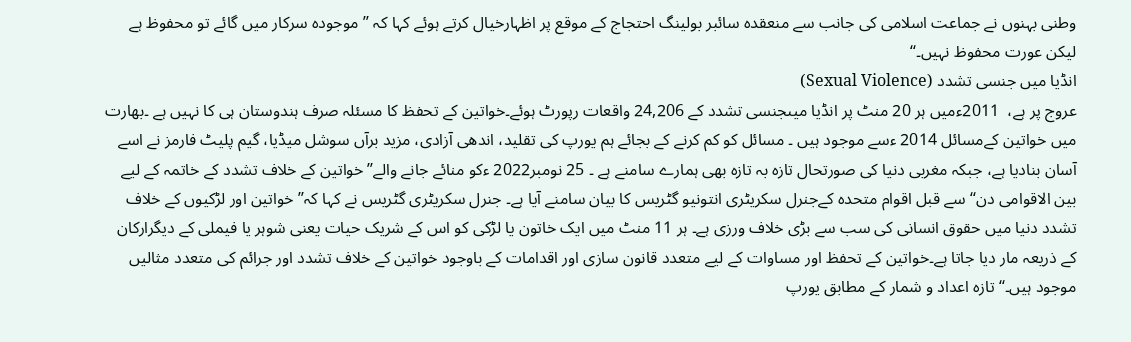وطنی بہنوں نے جماعت اسلامی کی جانب سے منعقدہ سائبر بولینگ احتجاج کے موقع پر اظہارخیال کرتے ہوئے کہا کہ ’’ موجودہ سرکار میں گائے تو محفوظ ہے لیکن عورت محفوظ نہیں۔‘‘
انڈیا میں جنسی تشدد (Sexual Violence)
عروج پر ہے،  2011ءمیں ہر 20 منٹ پر انڈیا میںجنسی تشدد کے 24,206 واقعات رپورٹ ہوئے۔خواتین کے تحفظ کا مسئلہ صرف ہندوستان ہی کا نہیں ہے ۔بھارت میں خواتین کےمسائل 2014 ءسے موجود ہیں ۔ مسائل کو کم کرنے کے بجائے ہم یورپ کی تقلید، اندھی آزادی، مزید برآں سوشل میڈیا، گیم پلیٹ فارمز نے اسے آسان بنادیا ہے، جبکہ مغربی دنیا کی صورتحال تازہ بہ تازہ بھی ہمارے سامنے ہے ۔ 25 نومبر2022 ءکو منائے جانے والے’’خواتین کے خلاف تشدد کے خاتمہ کے لیے بین الاقوامی دن‘‘ سے قبل اقوام متحدہ کےجنرل سکریٹری انتونیو گٹریس کا بیان سامنے آیا ہے۔ جنرل سکریٹری گٹریس نے کہا کہ’’خواتین اور لڑکیوں کے خلاف تشدد دنیا میں حقوق انسانی کی سب سے بڑی خلاف ورزی ہے۔ ہر 11 منٹ میں ایک خاتون یا لڑکی کو اس کے شریک حیات یعنی شوہر یا فیملی کے دیگرارکان کے ذریعہ مار دیا جاتا ہے۔خواتین کے تحفظ اور مساوات کے لیے متعدد قانون سازی اور اقدامات کے باوجود خواتین کے خلاف تشدد اور جرائم کی متعدد مثالیں موجود ہیں۔‘‘ تازہ اعداد و شمار کے مطابق یورپ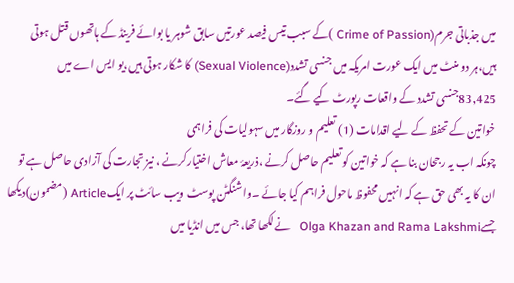میں جذباتی جرم(Crime of Passion )کے سبب تیس فیصد عورتیں سابق شوہر یا بوائے فرینڈ کے ہاتھوں قتل ہوتی ہیں،ہر دو منٹ میں ایک عورت امریکہ میں جنسی تشدد(Sexual Violence) کا شکار ہوتی ہیں،یو ایس اے میں  83,425جنسی تشدد کے واقعات رپورٹ کیے گئے۔
خواتین کے تحفظ کے لیے اقدامات (1) تعلیم و روزگار میں سہولیات کی فراہمی
چونکہ اب یہ رجحان بنا ہے کہ خواتین کو تعلیم حاصل کرنے ،ذریعۂ معاش اختیارکرنے ، نیز تجارت کی آزادی حاصل ہے تو ان کا یہ بھی حق ہے کہ انہیں محفوظ ماحول فراہم کیا جائے ۔واشنگٹن پوسٹ ویب سائٹ پر ایکArticle (مضمون)دیکھا جسےOlga Khazan and Rama Lakshmi   نےلکھا تھا، جس میں انڈیا میں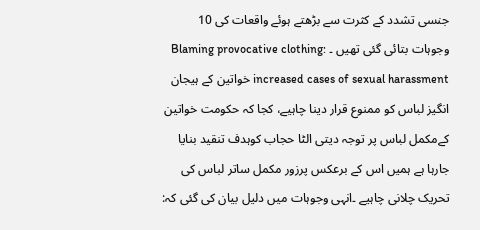جنسی تشدد کے کثرت سے بڑھتے ہوئے واقعات کی 10 وجوہات بتائی گئی تھیں ۔ Blaming provocative clothing: increased cases of sexual harassment خواتین کے ہیجان انگیز لباس کو ممنوع قرار دینا چاہیے، کجا کہ حکومت خواتین کےمکمل لباس پر توجہ دیتی الٹا حجاب کوہدف تنقید بنایا جارہا ہے ہمیں اس کے برعکس پرزور مکمل ساتر لباس کی تحریک چلانی چاہیے ۔انہی وجوہات میں دلیل بیان کی گئی کہ: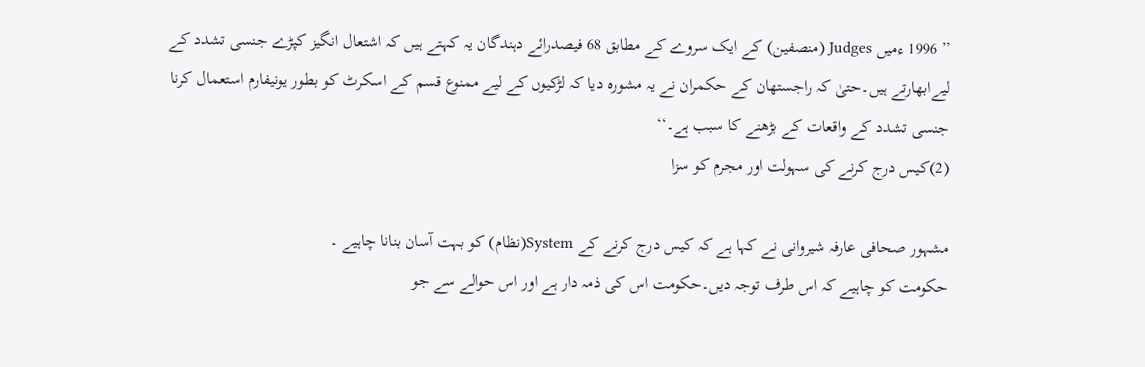’’ 1996 ءمیں Judges (منصفین) کے ایک سروے کے مطابق 68 فیصدرائے دہندگان یہ کہتے ہیں کہ اشتعال انگیز کپڑے جنسی تشدد کے لیےابھارتے ہیں۔حتیٰ کہ راجستھان کے حکمران نے یہ مشورہ دیا کہ لڑکیوں کے لیے ممنوع قسم کے اسکرٹ کو بطور یونیفارم استعمال کرنا جنسی تشدد کے واقعات کے بڑھنے کا سبب ہے۔‘‘
(2)کیس درج کرنے کی سہولت اور مجرم کو سزا

مشہور صحافی عارفہ شیروانی نے کہا ہے کہ کیس درج کرنے کے System(نظام) کو بہت آسان بنانا چاہیے ۔
حکومت کو چاہیے کہ اس طرف توجہ دیں۔حکومت اس کی ذمہ دار ہے اور اس حوالے سے جو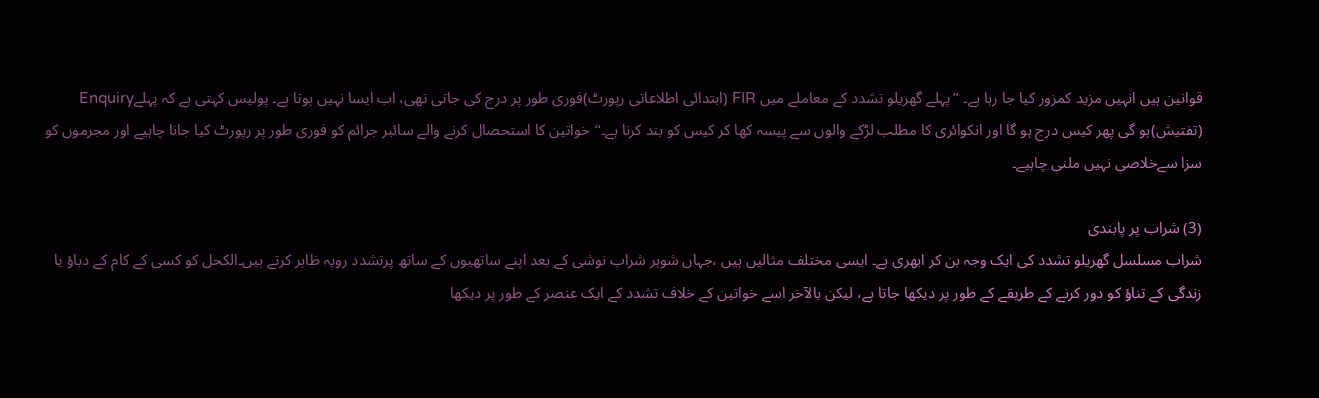قوانین ہیں انہیں مزید کمزور کیا جا رہا ہے۔ ’’پہلے گھریلو تشدد کے معاملے میں FIR (ابتدائی اطلاعاتی رپورٹ)فوری طور پر درج کی جاتی تھی، اب ایسا نہیں ہوتا ہے۔ پولیس کہتی ہے کہ پہلےEnquiry (تفتیش)ہو گی پھر کیس درج ہو گا اور انکوائری کا مطلب لڑکے والوں سے پیسہ کھا کر کیس کو بند کرنا ہے۔‘‘خواتین کا استحصال کرنے والے سائبر جرائم کو فوری طور پر رپورٹ کیا جانا چاہیے اور مجرموں کو سزا سےخلاصی نہیں ملنی چاہیے۔

(3) شراب پر پابندی
شراب مسلسل گھریلو تشدد کی ایک وجہ بن کر ابھری ہے۔ ایسی مختلف مثالیں ہیں ،جہاں شوہر شراب نوشی کے بعد اپنے ساتھیوں کے ساتھ پرتشدد رویہ ظاہر کرتے ہیں۔الکحل کو کسی کے کام کے دباؤ یا زندگی کے تناؤ کو دور کرنے کے طریقے کے طور پر دیکھا جاتا ہے، لیکن بالآخر اسے خواتین کے خلاف تشدد کے ایک عنصر کے طور پر دیکھا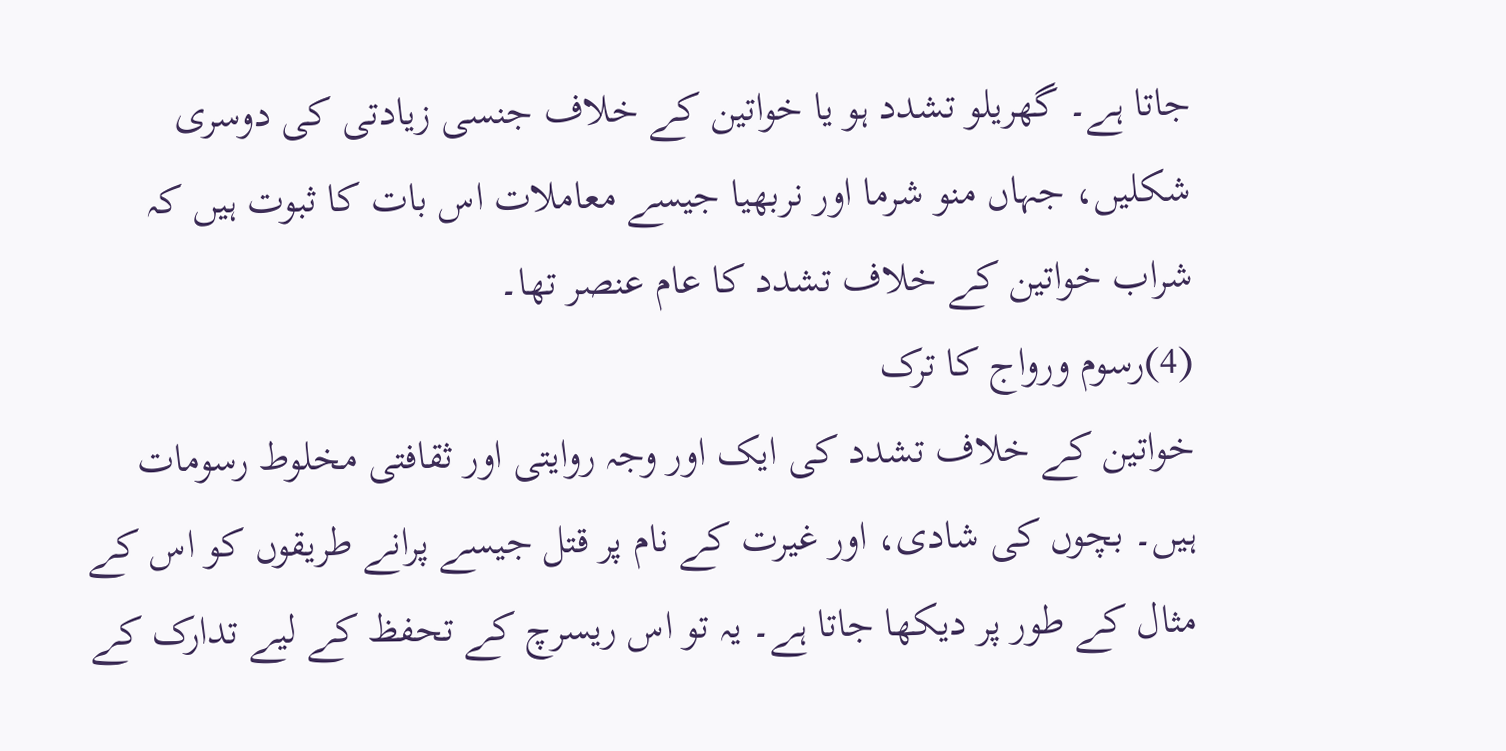جاتا ہے۔ گھریلو تشدد ہو یا خواتین کے خلاف جنسی زیادتی کی دوسری شکلیں، جہاں منو شرما اور نربھیا جیسے معاملات اس بات کا ثبوت ہیں کہ شراب خواتین کے خلاف تشدد کا عام عنصر تھا۔
(4)رسوم ورواج کا ترک
خواتین کے خلاف تشدد کی ایک اور وجہ روایتی اور ثقافتی مخلوط رسومات ہیں۔ بچوں کی شادی، اور غیرت کے نام پر قتل جیسے پرانے طریقوں کو اس کے مثال کے طور پر دیکھا جاتا ہے۔ یہ تو اس ریسرچ کے تحفظ کے لیے تدارک کے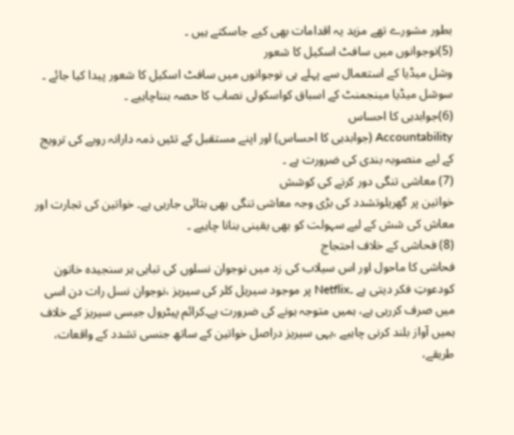بطور مشورے تھے مزید یہ اقدامات بھی کیے جاسکتے ہیں ۔
(5)نوجوانوں میں سافٹ اسکیل کا شعور
وشل میڈیا کے استعمال سے پہلے ہی نوجوانوں میں سافٹ اسکیل کا شعور پیدا کیا جائے ۔ سوشل میڈیا مینجمنٹ کے اسباق کواسکولی نصاب کا حصہ بنناچاہیے ۔
(6)جوابدہی کا احساس
Accountability (جوابدہی کا احساس) اور اپنے مستقبل کے تئیں ذمہ دارانہ رویے کی ترویج کے لیے منصوبہ بندی کی ضرورت ہے ۔
(7) معاشی تنگی دور کرنے کی کوشش
خواتین پر گھریلوتشدد کی بڑی وجہ معاشی تنگی بھی بتائی جارہی ہے۔ خواتین کی تجارت اور معاش کی شش کے لیے سہولت کو بھی یقینی بنانا چاہیے ۔
(8) فحاشی کے خلاف احتجاج
فحاشی کا ماحول اور اس سیلاب کی زد میں نوجوان نسلوں کی تباہی ہر سنجیدہ خاتون کودعوتِ فکر دیتی ہے ۔Netflix پر موجود سیریل کلر کی سیریز ،نوجوان نسل رات دن اسی میں صرف کررہی ہے، ہمیں متوجہ ہونے کی ضرورت ہے۔کرائم پیٹرول جیسی سیریز کے خلاف ہمیں آواز بلند کرنی چاہیے ،یہی سیریز دراصل خواتین کے ساتھ جنسی تشدد کے واقعات، طریقے،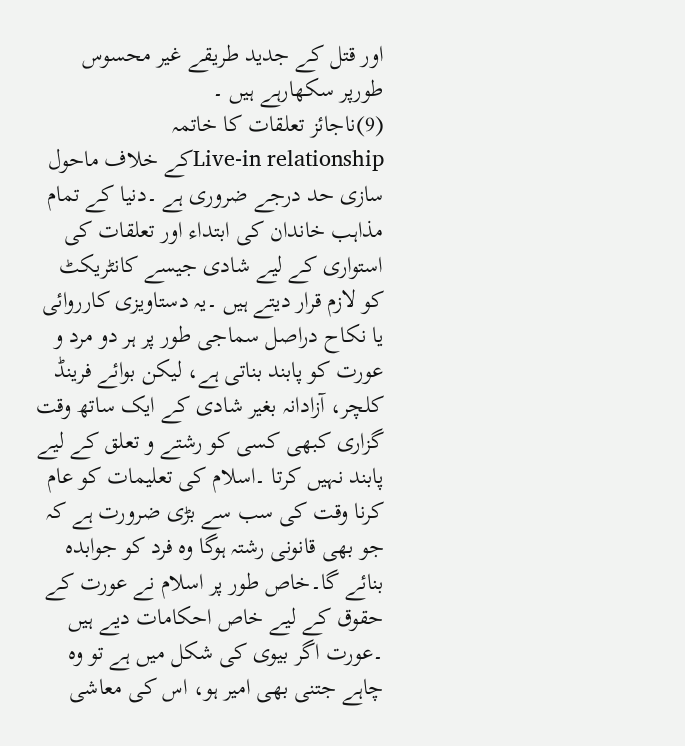اور قتل کے جدید طریقے غیر محسوس طورپر سکھارہے ہیں ۔
(9)ناجائز تعلقات کا خاتمہ
Live-in relationshipکے خلاف ماحول سازی حد درجے ضروری ہے ۔دنیا کے تمام مذاہب خاندان کی ابتداء اور تعلقات کی استواری کے لیے شادی جیسے کانٹریکٹ کو لازم قرار دیتے ہیں ۔یہ دستاویزی کارروائی یا نکاح دراصل سماجی طور پر ہر دو مرد و عورت کو پابند بناتی ہے، لیکن بوائے فرینڈ کلچر، آزادانہ بغیر شادی کے ایک ساتھ وقت گزاری کبھی کسی کو رشتے و تعلق کے لیے پابند نہیں کرتا ۔اسلام کی تعلیمات کو عام کرنا وقت کی سب سے بڑی ضرورت ہے کہ جو بھی قانونی رشتہ ہوگا وہ فرد کو جوابدہ بنائے گا۔خاص طور پر اسلام نے عورت کے حقوق کے لیے خاص احکامات دیے ہیں ۔عورت اگر بیوی کی شکل میں ہے تو وہ چاہے جتنی بھی امیر ہو، اس کی معاشی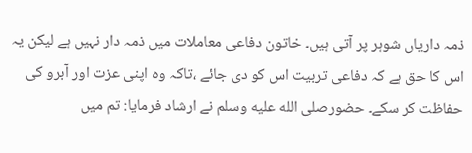ذمہ داریاں شوہر پر آتی ہیں۔ خاتون دفاعی معاملات میں ذمہ دار نہیں ہے لیکن یہ اس کا حق ہے کہ دفاعی تربیت اس کو دی جائے ،تاکہ وہ اپنی عزت اور آبرو کی حفاظت کر سکے۔ حضورصلى الله عليه وسلم نے ارشاد فرمایا: تم میں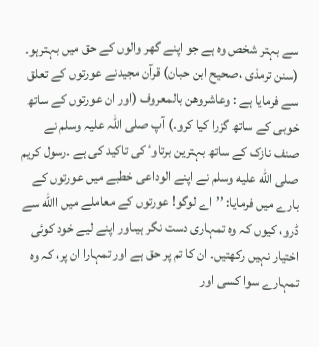سے بہتر شخص وہ ہے جو اپنے گھر والوں کے حق میں بہترہو۔ (سنن ترمذی ،صحیح ابن حبان) قرآن مجیدنے عورتوں کے تعلق سے فرمایا ہے : وعاشروھن بالمعروف (اور ان عورتوں کے ساتھ خوبی کے ساتھ گزرا کیا کرو۔) آپ صلی اللہ علیہ وسلم نے صنف نازک کے ساتھ بہترین برتاوٴ کی تاکید کی ہے ۔رسول کریم صلى الله عليه وسلم نے اپنے الوداعی خطبے میں عورتوں کے بارے میں فرمایا: ’’اے لوگو! عورتوں کے معاملے میں االله سے ڈرو، کیوں کہ وہ تمہاری دست نگر ہیںاور اپنے لیے خود کوئی اختیار نہیں رکھتیں۔ ان کا تم پر حق ہے اور تمہارا ان پر، کہ وہ تمہارے سوا کسی اور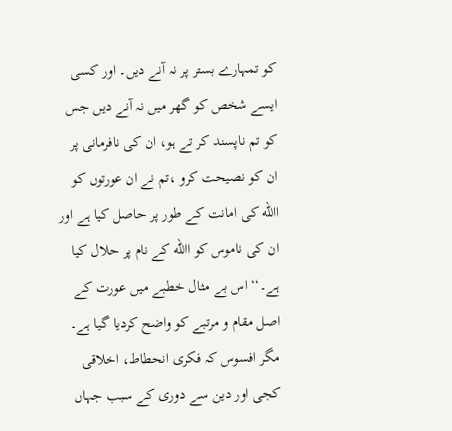کو تمہارے بستر پر نہ آنے دیں۔ اور کسی ایسے شخص کو گھر میں نہ آنے دیں جس کو تم ناپسند کر تے ہو، ان کی نافرمانی پر ان کو نصیحت کرو ،تم نے ان عورتوں کو االله کی امانت کے طور پر حاصل کیا ہے اور ان کی ناموس کو االله کے نام پر حلال کیا ہے۔‘‘ اس بے مثال خطبے میں عورت کے اصل مقام و مرتبے کو واضح کردیا گیا ہے۔ مگر افسوس کہ فکری انحطاط، اخلاقی کجی اور دین سے دوری کے سبب جہاں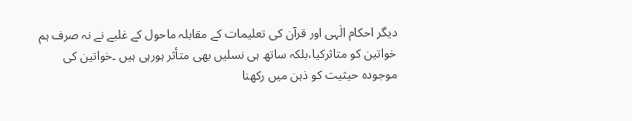دیگر احکام الٰہی اور قرآن کی تعلیمات کے مقابلہ ماحول کے غلبے نے نہ صرف ہم خواتین کو متاثرکیا،بلکہ ساتھ ہی نسلیں بھی متأثر ہورہی ہیں ۔خواتین کی موجودہ حیثیت کو ذہن میں رکھنا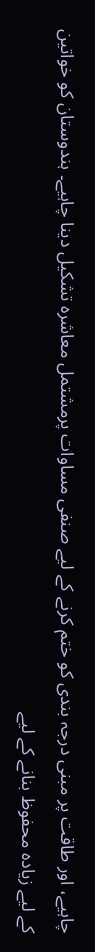چاہیے، اور طاقت پر مبنی درجہ بندی کو ختم کرنے کے لیے صنفی مساوات پرمشتمل معاشرہ تشکیل دینا چاہیے۔ ہندوستان کو خواتین کے لیے زیادہ محفوظ بنانے کے لیے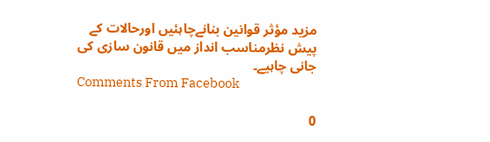مزید مؤثر قوانین بنانےچاہئیں اورحالات کے پیش نظرمناسب انداز میں قانون سازی کی جانی چاہیے۔
Comments From Facebook

0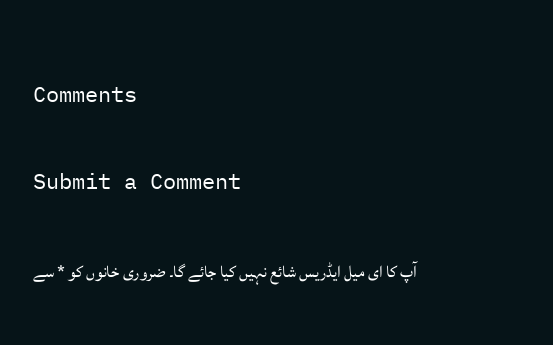Comments

Submit a Comment

آپ کا ای میل ایڈریس شائع نہیں کیا جائے گا۔ ضروری خانوں کو * سے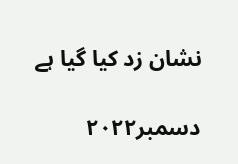نشان زد کیا گیا ہے

دسمبر٢٠٢٢